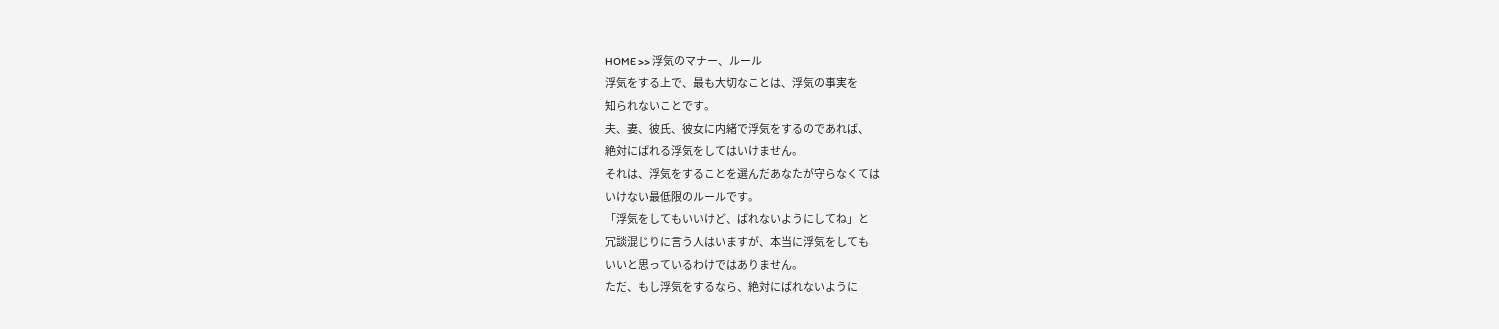HOME >> 浮気のマナー、ルール
浮気をする上で、最も大切なことは、浮気の事実を
知られないことです。
夫、妻、彼氏、彼女に内緒で浮気をするのであれば、
絶対にばれる浮気をしてはいけません。
それは、浮気をすることを選んだあなたが守らなくては
いけない最低限のルールです。
「浮気をしてもいいけど、ばれないようにしてね」と
冗談混じりに言う人はいますが、本当に浮気をしても
いいと思っているわけではありません。
ただ、もし浮気をするなら、絶対にばれないように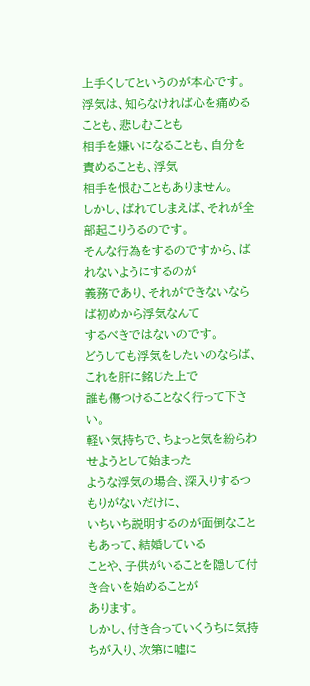上手くしてというのが本心です。
浮気は、知らなければ心を痛めることも、悲しむことも
相手を嫌いになることも、自分を責めることも、浮気
相手を恨むこともありません。
しかし、ばれてしまえば、それが全部起こりうるのです。
そんな行為をするのですから、ばれないようにするのが
義務であり、それができないならば初めから浮気なんて
するべきではないのです。
どうしても浮気をしたいのならば、これを肝に銘じた上で
誰も傷つけることなく行って下さい。
軽い気持ちで、ちょっと気を紛らわせようとして始まった
ような浮気の場合、深入りするつもりがないだけに、
いちいち説明するのが面倒なこともあって、結婚している
ことや、子供がいることを隠して付き合いを始めることが
あります。
しかし、付き合っていくうちに気持ちが入り、次第に嘘に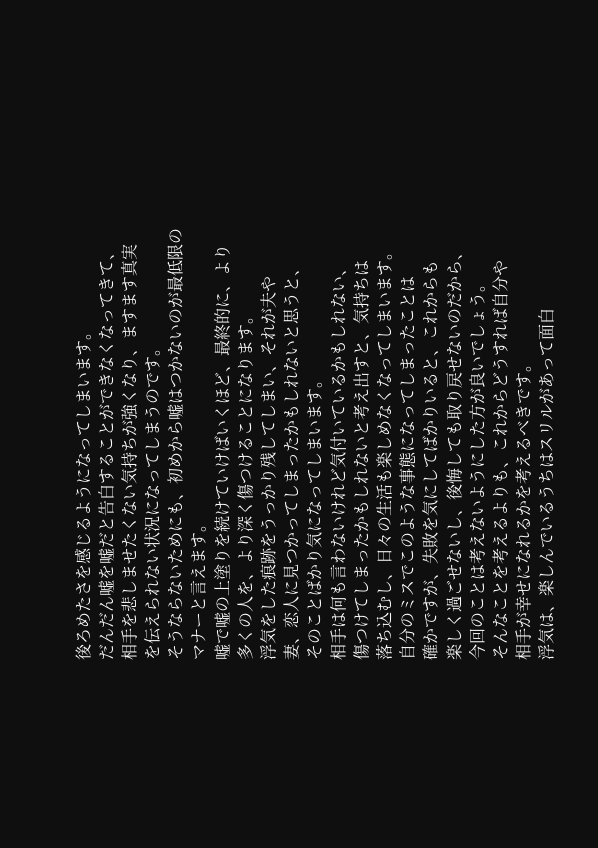後ろめたさを感じるようになってしまいます。
だんだん嘘を嘘だと告白することができなくなってきて、
相手を悲しませたくない気持ちが強くなり、ますます真実
を伝えられない状況になってしまうのです。
そうならないためにも、初めから嘘はつかないのが最低限の
マナーと言えます。
嘘で嘘の上塗りを続けていけばいくほど、最終的に、より
多くの人を、より深く傷つけることになります。
浮気をした痕跡をうっかり残してしまい、それが夫や
妻、恋人に見つかってしまったかもしれないと思うと、
そのことばかり気になってしまいます。
相手は何も言わないけれど気付いているかもしれない、
傷つけてしまったかもしれないと考え出すと、気持ちは
落ち込むし、日々の生活も楽しめなくなってしまいます。
自分のミスでこのような事態になってしまったことは
確かですが、失敗を気にしてばかりいると、これからも
楽しく過ごせないし、後悔しても取り戻せないのだから、
今回のことは考えないようにした方が良いでしょう。
そんなことを考えるよりも、これからどうすれば自分や
相手が幸せになれるかを考えるべきです。
浮気は、楽しんでいるうちはスリルがあって面白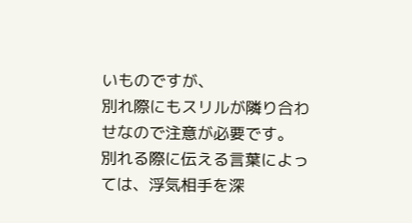いものですが、
別れ際にもスリルが隣り合わせなので注意が必要です。
別れる際に伝える言葉によっては、浮気相手を深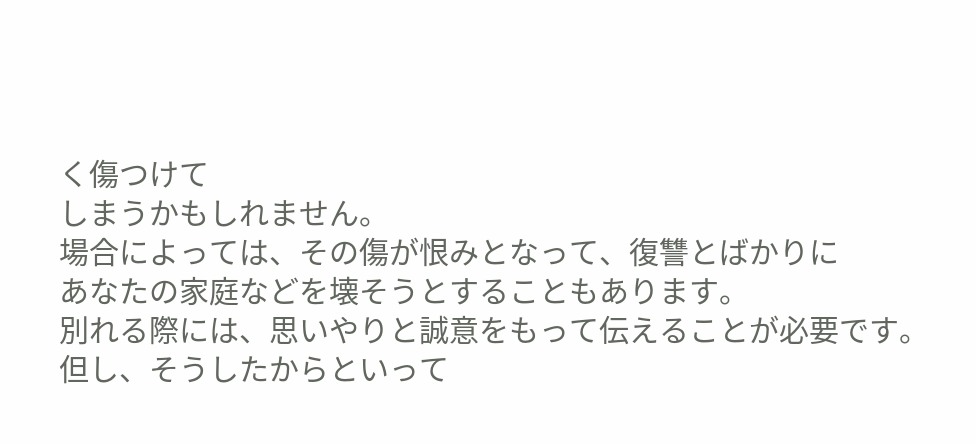く傷つけて
しまうかもしれません。
場合によっては、その傷が恨みとなって、復讐とばかりに
あなたの家庭などを壊そうとすることもあります。
別れる際には、思いやりと誠意をもって伝えることが必要です。
但し、そうしたからといって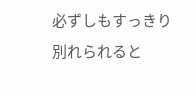必ずしもすっきり別れられると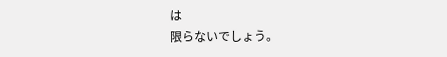は
限らないでしょう。